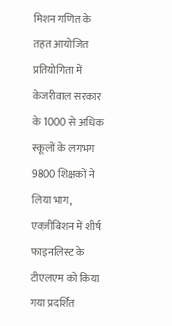मिशन गणित के तहत आयोजित प्रतियोगिता में केजरीवाल सरकार के 1000 से अधिक स्कूलों के लगभग 9800 शिक्षकों ने लिया भाग, एक्ज़ीबिशन में शीर्ष फाइनलिस्ट के टीएलएम को किया गया प्रदर्शित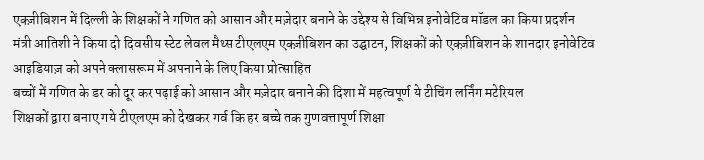एक्ज़ीबिशन में दिल्ली के शिक्षकों ने गणित को आसान और मज़ेदार बनाने के उद्देश्य से विभिन्न इनोवेटिव मॉडल का किया प्रदर्शन
मंत्री आतिशी ने किया दो दिवसीय स्टेट लेवल मैथ्स टीएलएम एक्ज़ीबिशन का उद्घाटन, शिक्षकों को एक्ज़ीबिशन के शानदार इनोवेटिव आइडियाज़ को अपने क्लासरूम में अपनाने के लिए किया प्रोत्साहित
बच्चों में गणित के डर को दूर कर पढ़ाई को आसान और मज़ेदार बनाने की दिशा में महत्वपूर्ण ये टीचिंग लर्निंग मटेरियल
शिक्षकों द्वारा बनाए गये टीएलएम को देखकर गर्व कि हर बच्चे तक गुणवत्तापूर्ण शिक्षा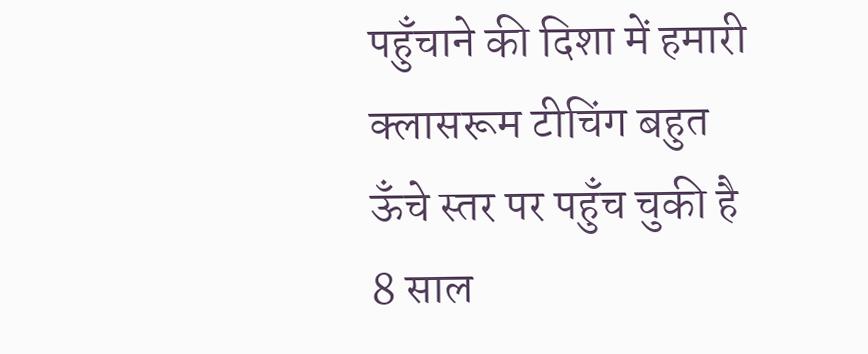पहुँचाने की दिशा में हमारी क्लासरूम टीचिंग बहुत ऊँचे स्तर पर पहुँच चुकी है
8 साल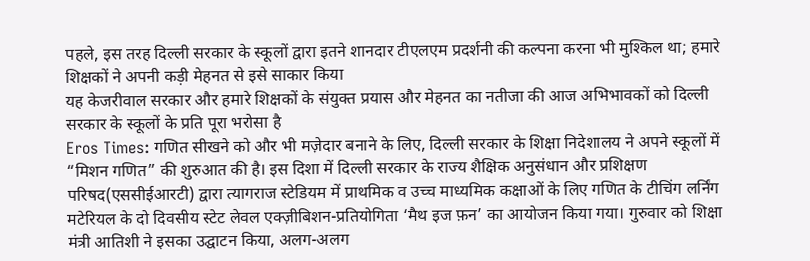पहले, इस तरह दिल्ली सरकार के स्कूलों द्वारा इतने शानदार टीएलएम प्रदर्शनी की कल्पना करना भी मुश्किल था; हमारे शिक्षकों ने अपनी कड़ी मेहनत से इसे साकार किया
यह केजरीवाल सरकार और हमारे शिक्षकों के संयुक्त प्रयास और मेहनत का नतीजा की आज अभिभावकों को दिल्ली सरकार के स्कूलों के प्रति पूरा भरोसा है
Eros Times: गणित सीखने को और भी मज़ेदार बनाने के लिए, दिल्ली सरकार के शिक्षा निदेशालय ने अपने स्कूलों में “मिशन गणित” की शुरुआत की है। इस दिशा में दिल्ली सरकार के राज्य शैक्षिक अनुसंधान और प्रशिक्षण परिषद(एससीईआरटी) द्वारा त्यागराज स्टेडियम में प्राथमिक व उच्च माध्यमिक कक्षाओं के लिए गणित के टीचिंग लर्निंग मटेरियल के दो दिवसीय स्टेट लेवल एक्ज़ीबिशन-प्रतियोगिता ‘मैथ इज फ़न’ का आयोजन किया गया। गुरुवार को शिक्षा मंत्री आतिशी ने इसका उद्घाटन किया, अलग-अलग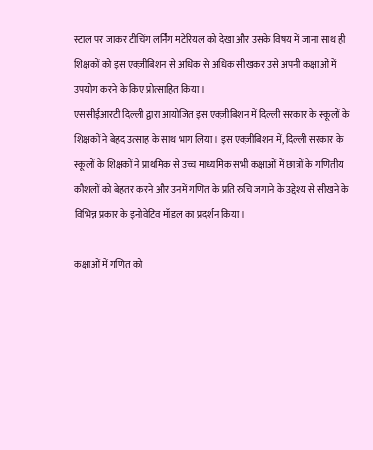स्टाल पर जाकर टीचिंग लर्निंग मटेरियल को देखा और उसके विषय में जाना साथ ही शिक्षकों को इस एक्ज़ीबिशन से अधिक से अधिक सीखकर उसे अपनी कक्षाओं में उपयोग करने के किए प्रोत्साहित किया।
एससीईआरटी दिल्ली द्वारा आयोजित इस एक्ज़ीबिशन में दिल्ली सरकार के स्कूलों के शिक्षकों ने बेहद उत्साह के साथ भाग लिया। इस एक्ज़ीबिशन में, दिल्ली सरकार के स्कूलों के शिक्षकों ने प्राथमिक से उच्च माध्यमिक सभी कक्षाओं में छात्रों के गणितीय कौशलों को बेहतर करने और उनमें गणित के प्रति रुचि जगाने के उद्देश्य से सीखने के विभिन्न प्रकार के इनोवेटिव मॉडल का प्रदर्शन किया।

कक्षाओं में गणित को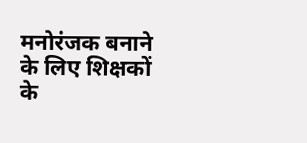मनोरंजक बनाने के लिए शिक्षकों के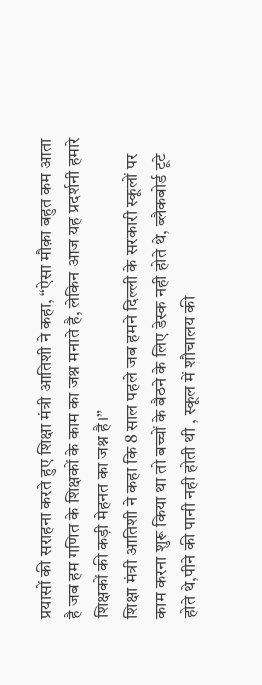प्रयासों की सराहना करते हुए शिक्षा मंत्री आतिशी ने कहा, “ऐसा मौक़ा बहुत कम आता है जब हम गणित के शिक्षकों के काम का जश्न मनाते है, लेकिन आज यह प्रदर्शनी हमारे शिक्षकों की कड़ी मेहनत का जश्न है।”
शिक्षा मंत्री आतिशी ने कहा कि 8 साल पहले जब हमने दिल्ली के सरकारी स्कूलों पर काम करना शुरू किया था तो बच्चों के बैठने के लिए डेस्क नही होते थे, ब्लैकबोर्ड टूटे होते थे,पीने की पानी नही होती थी , स्कूल में शौचालय की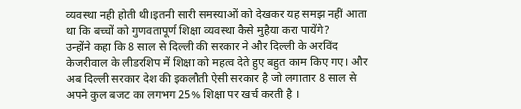व्यवस्था नही होती थी।इतनी सारी समस्याओं को देखकर यह समझ नहीं आता था कि बच्चों को गुणवतापूर्ण शिक्षा व्यवस्था कैसे मुहैया करा पायेंगे?
उन्होंने कहा कि 8 साल से दिल्ली की सरकार ने और दिल्ली के अरविंद केजरीवाल के लीडरशिप में शिक्षा को महत्व देते हुए बहुत काम किए गए। और अब दिल्ली सरकार देश की इकलौती ऐसी सरकार है जो लगातार 8 साल से अपने कुल बजट का लगभग 25% शिक्षा पर खर्च करती है ।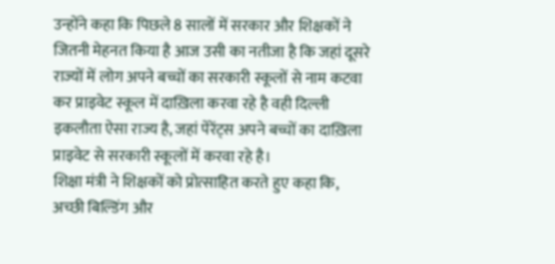उन्होंने कहा कि पिछले 8 सालों में सरकार और शिक्षकों ने जितनी मेहनत किया है आज उसी का नतीजा है कि जहां दूसरे राज्यों में लोग अपने बच्चों का सरकारी स्कूलों से नाम कटवा कर प्राइवेट स्कूल में दाख़िला करवा रहे है वही दिल्ली इकलौता ऐसा राज्य है, जहां पेरेंट्स अपने बच्चों का दाख़िला प्राइवेट से सरकारी स्कूलों में करवा रहे है।
शिक्षा मंत्री ने शिक्षकों को प्रोत्साहित करते हुए कहा कि, अच्छी बिल्डिंग और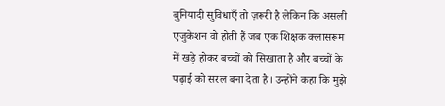बुनियादी सुविधाएँ तो ज़रूरी है लेकिन कि असली एजुकेशन वो होती हैं जब एक शिक्षक क्लासरूम में खड़े होकर बच्चों को सिखाता है और बच्चों के पढ़ाई को सरल बना देता है। उन्होंने कहा कि मुझे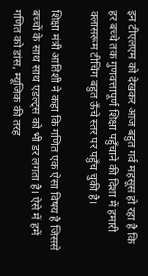इन टीएलएम को देखकर आज बहुत गर्व महसूस हो रहा है कि हर बच्चे तक गुणवत्तापूर्ण शिक्षा पहुँचाने की दिशा में हमारी क्लासरूम टीचिंग बहुत ऊँचे स्तर पर पहुँच चुकी है।

शिक्षा मंत्री आतिशी ने कहा कि गणित एक ऐसा विषय है जिससे बच्चों के साथ साथ एडल्ट्स को भी डर लगता है। ऐसे में हमें गणित को डांस, म्यूजिक की तरह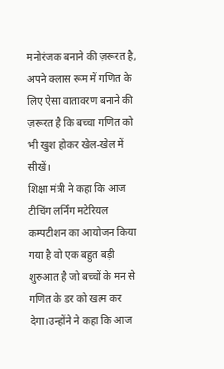मनोरंजक बनाने की ज़रूरत है, अपने क्लास रूम में गणित के लिए ऐसा वातावरण बनाने की ज़रूरत है कि बच्चा गणित को भी खुश होकर खेल-खेल में सीखें।
शिक्षा मंत्री ने कहा कि आज टीचिंग लर्निंग मटेरियल कम्पटीशन का आयोजन किया गया है वो एक बहुत बड़ी शुरुआत है जो बच्चों के मन से गणित के डर को खत्म कर देगा।उन्होंने ने कहा कि आज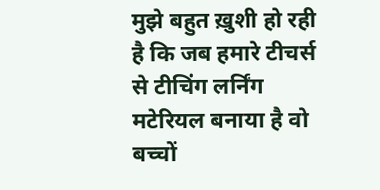मुझे बहुत ख़ुशी हो रही है कि जब हमारे टीचर्स से टीचिंग लर्निंग मटेरियल बनाया है वो बच्चों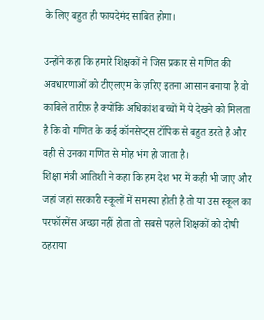के लिए बहुत ही फायदेमंद साबित होगा।

उन्होंने कहा कि हमारे शिक्षकों ने जिस प्रकार से गणित की अवधारणाओं को टीएलएम के ज़रिए इतना आसान बनाया है वो काबिले तारीफ़ है क्योंकि अधिकांश बच्चों में ये देखने को मिलता है कि वो गणित के कई कॉनसेप्ट्स टॉपिक से बहुत डरते है और वही से उनका गणित से मोह भंग हो जाता है।
शिक्षा मंत्री आतिशी ने कहा कि हम देश भर में कही भी जाए और जहां जहां सरकारी स्कूलों में समस्या होती है तो या उस स्कूल का परफॉरमेंस अच्छा नहीं होता तो सबसे पहले शिक्षकों को दोषी ठहराया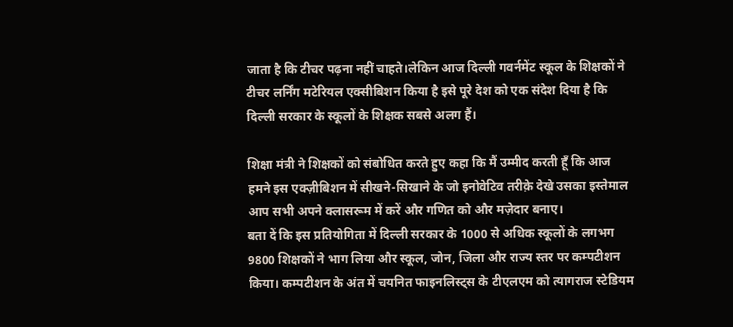जाता है कि टीचर पढ़ना नहीं चाहते।लेकिन आज दिल्ली गवर्नमेंट स्कूल के शिक्षकों ने टीचर लर्निंग मटेरियल एक्सीबिशन किया है इसे पूरे देश को एक संदेश दिया है कि दिल्ली सरकार के स्कूलों के शिक्षक सबसे अलग हैं।

शिक्षा मंत्री ने शिक्षकों को संबोधित करते हुए कहा कि मैं उम्मीद करती हूँ कि आज हमने इस एक्ज़ीबिशन में सीखने-सिखाने के जो इनोवेटिव तरीक़े देखे उसका इस्तेमाल आप सभी अपने क्लासरूम में करें और गणित को और मज़ेदार बनाए।
बता दें कि इस प्रतियोगिता में दिल्ली सरकार के 1000 से अधिक स्कूलों के लगभग 9800 शिक्षकों ने भाग लिया और स्कूल, जोन, जिला और राज्य स्तर पर कम्पटीशन किया। कम्पटीशन के अंत में चयनित फाइनलिस्ट्स के टीएलएम को त्यागराज स्टेडियम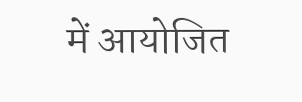में आयोजित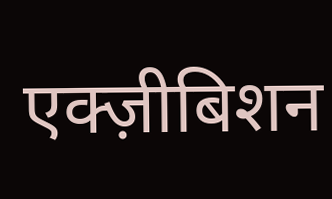एक्ज़ीबिशन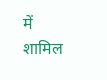में शामिल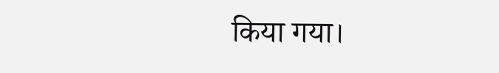किया गया।